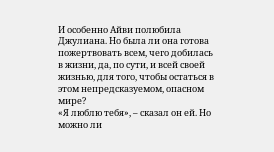И особенно Айви полюбила Джулиана. Но была ли она готова пожертвовать всем, чего добилась в жизни, да, по сути, и всей своей жизнью, для того, чтобы остаться в этом непредсказуемом, опасном мире?
«Я люблю тебя», – сказал он ей. Но можно ли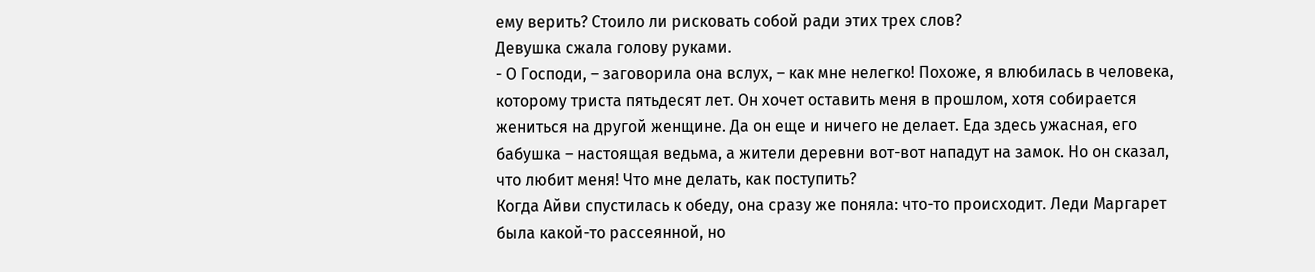ему верить? Стоило ли рисковать собой ради этих трех слов?
Девушка сжала голову руками.
- О Господи, – заговорила она вслух, – как мне нелегко! Похоже, я влюбилась в человека, которому триста пятьдесят лет. Он хочет оставить меня в прошлом, хотя собирается жениться на другой женщине. Да он еще и ничего не делает. Еда здесь ужасная, его бабушка – настоящая ведьма, а жители деревни вот-вот нападут на замок. Но он сказал, что любит меня! Что мне делать, как поступить?
Когда Айви спустилась к обеду, она сразу же поняла: что-то происходит. Леди Маргарет была какой-то рассеянной, но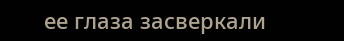ее глаза засверкали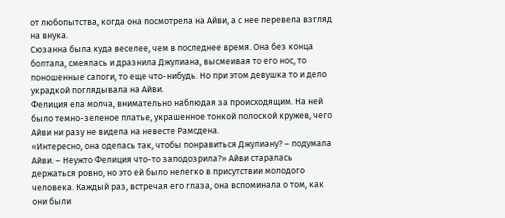от любопытства, когда она посмотрела на Айви, а с нее перевела взгляд на внука.
Сюзанна была куда веселее, чем в последнее время. Она без конца болтала, смеялась и дразнила Джулиана, высмеивая то его нос, то поношенные сапоги, то еще что-нибудь. Но при этом девушка то и дело украдкой поглядывала на Айви.
Фелиция ела молча, внимательно наблюдая за происходящим. На ней было темно-зеленое платье, украшенное тонкой полоской кружев, чего Айви ни разу не видела на невесте Рамсдена.
«Интересно, она оделась так, чтобы понравиться Джулиану? – подумала Айви. – Неужто Фелиция что-то заподозрила?» Айви старалась держаться ровно, но это ей было нелегко в присутствии молодого человека. Каждый раз, встречая его глаза, она вспоминала о том, как они были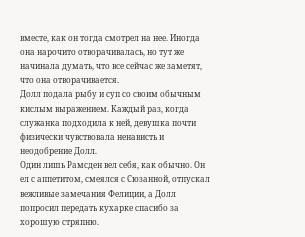вместе, как он тогда смотрел на нее. Иногда она нарочито отворачивалась, но тут же начинала думать, что все сейчас же заметят, что она отворачивается.
Долл подала рыбу и суп со своим обычным кислым выражением. Каждый раз, когда служанка подходила к ней, девушка почти физически чувствовала ненависть и неодобрение Долл.
Один лишь Рамсден вел себя, как обычно. Он ел с аппетитом, смеялся с Сюзанной, отпускал вежливые замечания Фелиции, а Долл попросил передать кухарке спасибо за хорошую стряпню.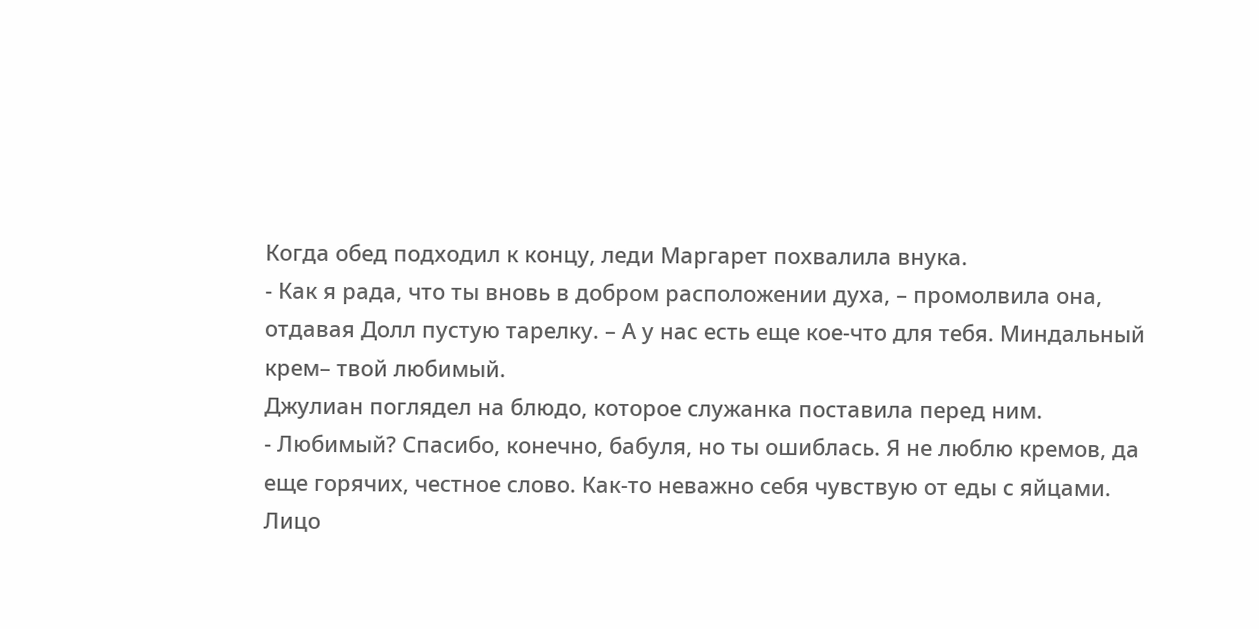Когда обед подходил к концу, леди Маргарет похвалила внука.
- Как я рада, что ты вновь в добром расположении духа, – промолвила она, отдавая Долл пустую тарелку. – А у нас есть еще кое-что для тебя. Миндальный крем– твой любимый.
Джулиан поглядел на блюдо, которое служанка поставила перед ним.
- Любимый? Спасибо, конечно, бабуля, но ты ошиблась. Я не люблю кремов, да еще горячих, честное слово. Как-то неважно себя чувствую от еды с яйцами.
Лицо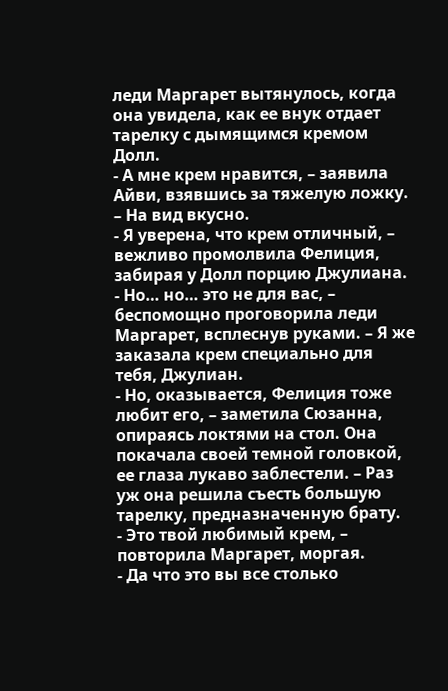леди Маргарет вытянулось, когда она увидела, как ее внук отдает тарелку с дымящимся кремом Долл.
- А мне крем нравится, – заявила Айви, взявшись за тяжелую ложку. – На вид вкусно.
- Я уверена, что крем отличный, – вежливо промолвила Фелиция, забирая у Долл порцию Джулиана.
- Но… но… это не для вас, – беспомощно проговорила леди Маргарет, всплеснув руками. – Я же заказала крем специально для тебя, Джулиан.
- Но, оказывается, Фелиция тоже любит его, – заметила Сюзанна, опираясь локтями на стол. Она покачала своей темной головкой, ее глаза лукаво заблестели. – Раз уж она решила съесть большую тарелку, предназначенную брату.
- Это твой любимый крем, – повторила Маргарет, моргая.
- Да что это вы все столько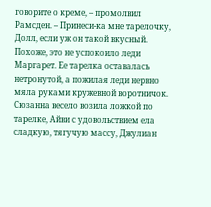говорите о креме, – промолвил Рамсден. – Принеси-ка мне тарелочку, Долл, если уж он такой вкусный.
Похоже, это не успокоило леди Маргарет. Ее тарелка оставалась нетронутой, а пожилая леди нервно мяла руками кружевной воротничок.
Сюзанна весело возила ложкой по тарелке, Айви с удовольствием ела сладкую, тягучую массу, Джулиан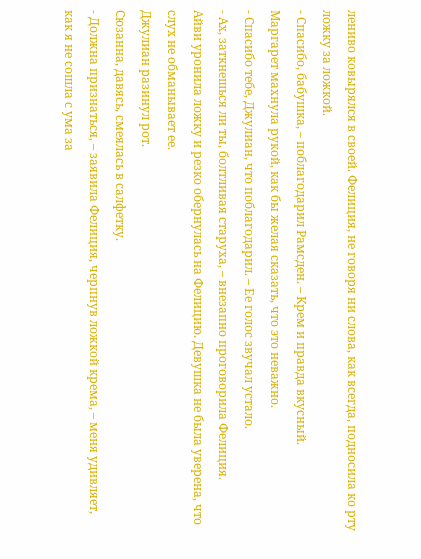лениво ковырялся в своей. Фелиция, не говоря ни слова, как всегда, подносила ко рту ложку за ложкой.
- Спасибо, бабушка, – поблагодарил Рамсден. – Крем и правда вкусный.
Маргарет махнула рукой, как бы желая сказать, что это неважно.
- Спасибо тебе, Джулиан, что поблагодарил. – Ее голос звучал устало.
- Ах, заткнешься ли ты, болтливая старуха, – внезапно проговорила Фелиция.
Айви уронила ложку и резко обернулась на Фелицию. Девушка не была уверена, что слух не обманывает ее.
Джулиан разинул рот.
Сюзанна, давясь, смеялась в салфетку.
- Должна признаться, – заявила Фелиция, черпнув ложкой крема, – меня удивляет, как я не сошла с ума за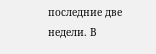последние две недели. В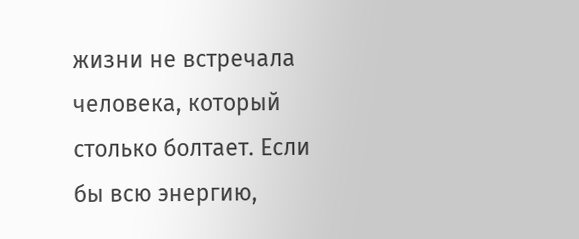жизни не встречала человека, который столько болтает. Если бы всю энергию,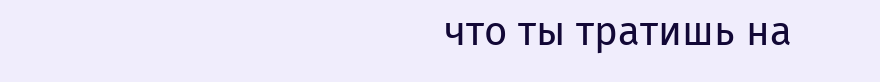что ты тратишь на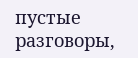пустые разговоры,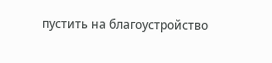пустить на благоустройство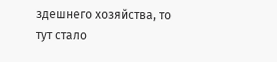здешнего хозяйства, то тут стало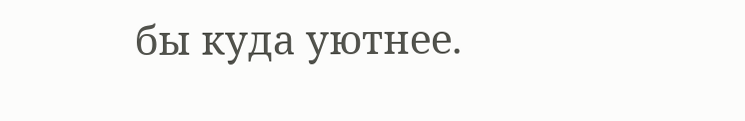бы куда уютнее.